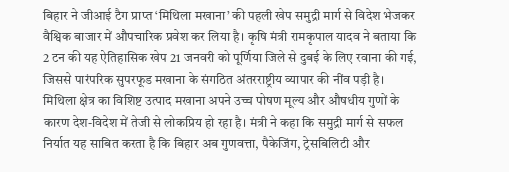बिहार ने जीआई टैग प्राप्त ‘मिथिला मखाना’ की पहली खेप समुद्री मार्ग से विदेश भेजकर वैश्विक बाजार में औपचारिक प्रवेश कर लिया है। कृषि मंत्री रामकृपाल यादव ने बताया कि 2 टन की यह ऐतिहासिक खेप 21 जनवरी को पूर्णिया जिले से दुबई के लिए रवाना की गई, जिससे पारंपरिक सुपरफूड मखाना के संगठित अंतरराष्ट्रीय व्यापार की नींव पड़ी है।
मिथिला क्षेत्र का विशिष्ट उत्पाद मखाना अपने उच्च पोषण मूल्य और औषधीय गुणों के कारण देश-विदेश में तेजी से लोकप्रिय हो रहा है। मंत्री ने कहा कि समुद्री मार्ग से सफल निर्यात यह साबित करता है कि बिहार अब गुणवत्ता, पैकेजिंग, ट्रेसबिलिटी और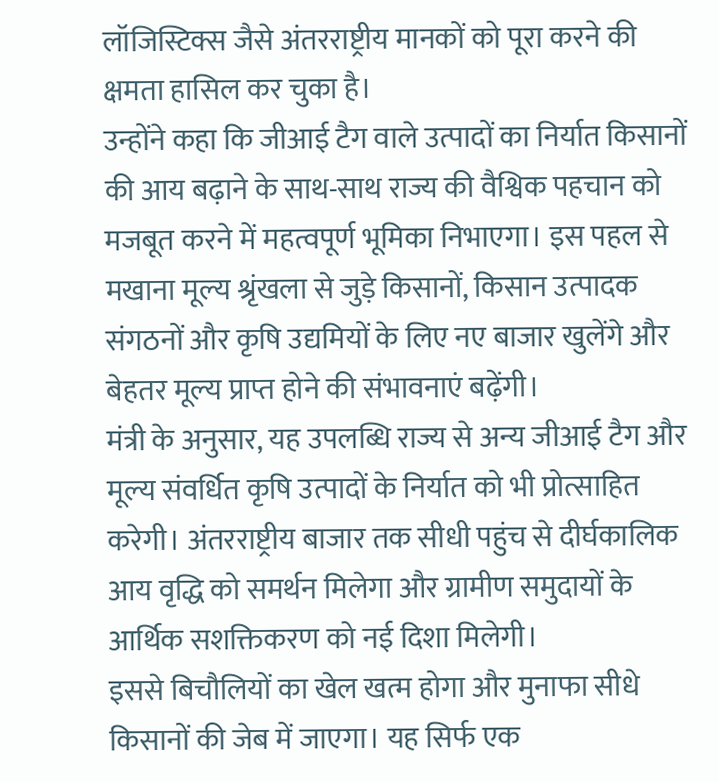लॉजिस्टिक्स जैसे अंतरराष्ट्रीय मानकों को पूरा करने की क्षमता हासिल कर चुका है।
उन्होंने कहा कि जीआई टैग वाले उत्पादों का निर्यात किसानों की आय बढ़ाने के साथ-साथ राज्य की वैश्विक पहचान को मजबूत करने में महत्वपूर्ण भूमिका निभाएगा। इस पहल से मखाना मूल्य श्रृंखला से जुड़े किसानों, किसान उत्पादक संगठनों और कृषि उद्यमियों के लिए नए बाजार खुलेंगे और बेहतर मूल्य प्राप्त होने की संभावनाएं बढ़ेंगी।
मंत्री के अनुसार, यह उपलब्धि राज्य से अन्य जीआई टैग और मूल्य संवर्धित कृषि उत्पादों के निर्यात को भी प्रोत्साहित करेगी। अंतरराष्ट्रीय बाजार तक सीधी पहुंच से दीर्घकालिक आय वृद्धि को समर्थन मिलेगा और ग्रामीण समुदायों के आर्थिक सशक्तिकरण को नई दिशा मिलेगी।
इससे बिचौलियों का खेल खत्म होगा और मुनाफा सीधे किसानों की जेब में जाएगा। यह सिर्फ एक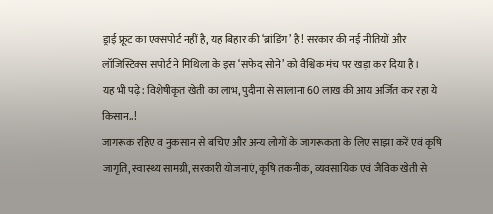ड्राई फ्रूट का एक्सपोर्ट नहीं है, यह बिहार की ‘ब्रांडिंग’ है! सरकार की नई नीतियों और लॉजिस्टिक्स सपोर्ट ने मिथिला के इस ‘सफेद सोने’ को वैश्विक मंच पर खड़ा कर दिया है।
यह भी पढ़े: विशेषीकृत खेती का लाभ, पुदीना से सालाना 60 लाख की आय अर्जित कर रहा ये किसान..!
जागरूक रहिए व नुकसान से बचिए और अन्य लोगों के जागरूकता के लिए साझा करें एवं कृषि जागृति, स्वास्थ्य सामग्री, सरकारी योजनाएं, कृषि तकनीक, व्यवसायिक एवं जैविक खेती से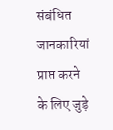संबंधित जानकारियां प्राप्त करने के लिए जुड़े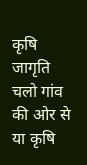कृषि जागृति चलो गांव की ओर से या कृषि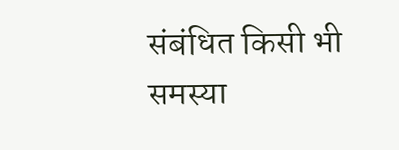संबंधित किसी भी समस्या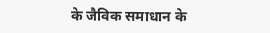के जैविक समाधान के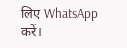लिए WhatsApp करें।